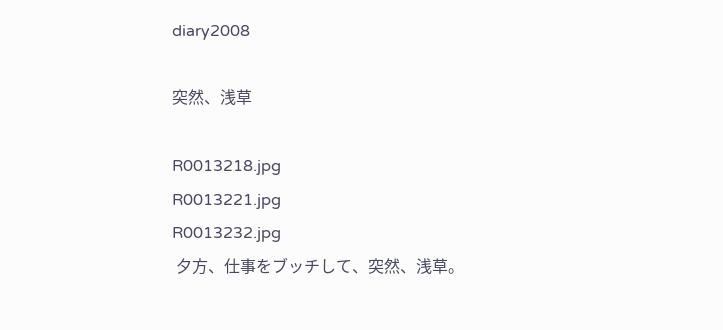diary2008

突然、浅草

R0013218.jpg
R0013221.jpg
R0013232.jpg
 夕方、仕事をブッチして、突然、浅草。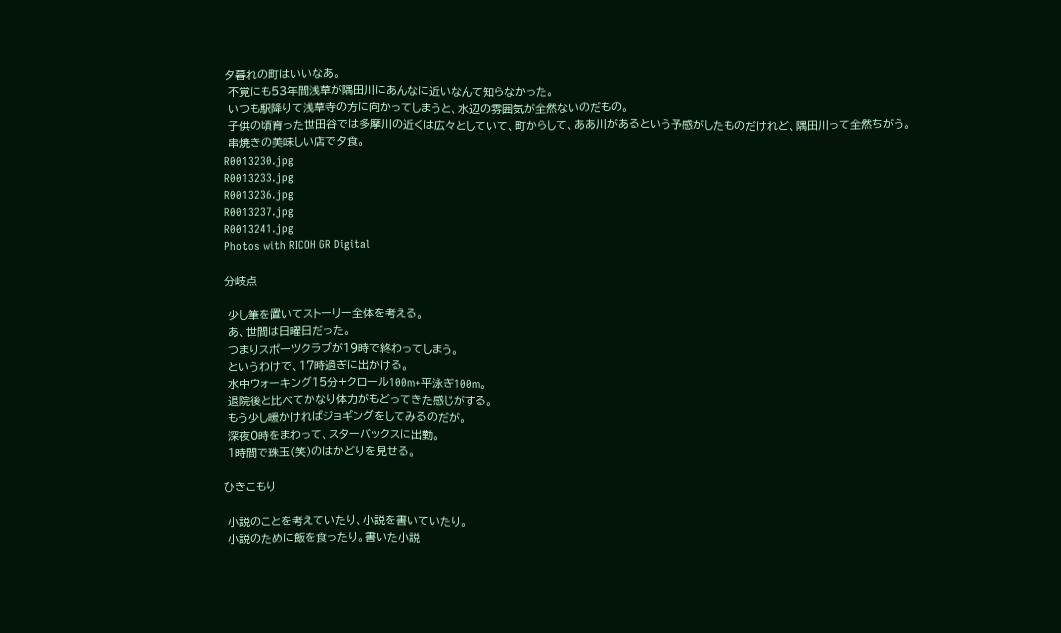夕暮れの町はいいなあ。
 不覚にも53年間浅草が隅田川にあんなに近いなんて知らなかった。
 いつも駅降りて浅草寺の方に向かってしまうと、水辺の雰囲気が全然ないのだもの。
 子供の頃育った世田谷では多摩川の近くは広々としていて、町からして、ああ川があるという予感がしたものだけれど、隅田川って全然ちがう。
 串焼きの美味しい店で夕食。
R0013230.jpg
R0013233.jpg
R0013236.jpg
R0013237.jpg
R0013241.jpg
Photos with RICOH GR Digital

分岐点

 少し筆を置いてストーリー全体を考える。
 あ、世間は日曜日だった。
 つまりスポーツクラブが19時で終わってしまう。
 というわけで、17時過ぎに出かける。
 水中ウォーキング15分+クロール100m+平泳ぎ100m。
 退院後と比べてかなり体力がもどってきた感じがする。
 もう少し暖かければジョギングをしてみるのだが。
 深夜0時をまわって、スターバックスに出勤。
 1時間で珠玉(笑)のはかどりを見せる。

ひきこもり

 小説のことを考えていたり、小説を書いていたり。
 小説のために飯を食ったり。書いた小説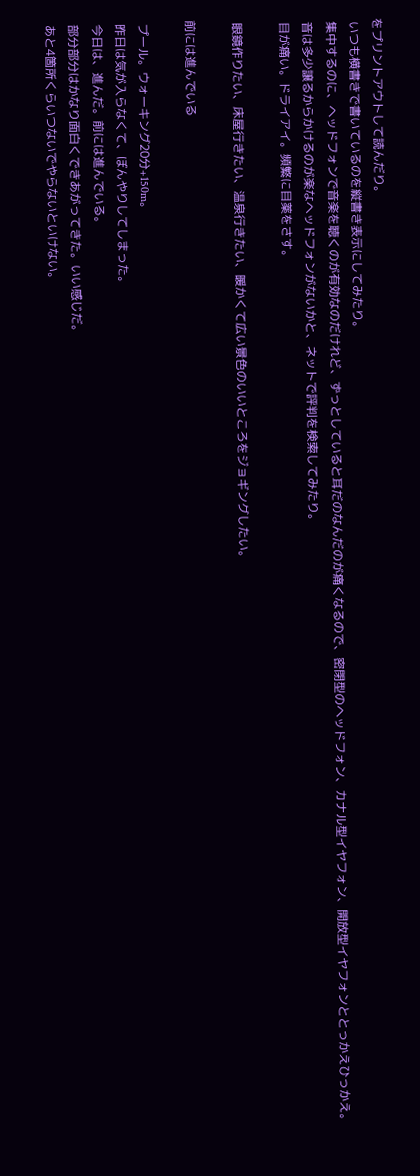をプリントアウトして読んだり。
 いつも横書きで書いているのを縦書き表示にしてみたり。
 集中するのに、ヘッドフォンで音楽を聴くのが有効なのだけれど、ずっとしていると耳だのなんだのが痛くなるので、密閉型のヘッドフォン、カナル型イヤフォン、開放型イヤフォンととっかえひっかえ。
 音は多少譲るからかけるのが楽なヘッドフォンがないかと、ネットで評判を検索してみたり。
 目が痛い。ドライアイ。頻繁に目薬をさす。

 眼鏡作りたい、床屋行きたい、温泉行きたい、暖かくて広い景色のいいところをジョギングしたい。

前には進んでいる

 プール。ウォーキング20分+150m。
 昨日は気が入らなくて、ぼんやりしてしまった。
 今日は、進んだ。前には進んでいる。
 部分部分はかなり面白くできあがってきた。いい感じだ。
 あと4箇所くらいつないでやらないといけない。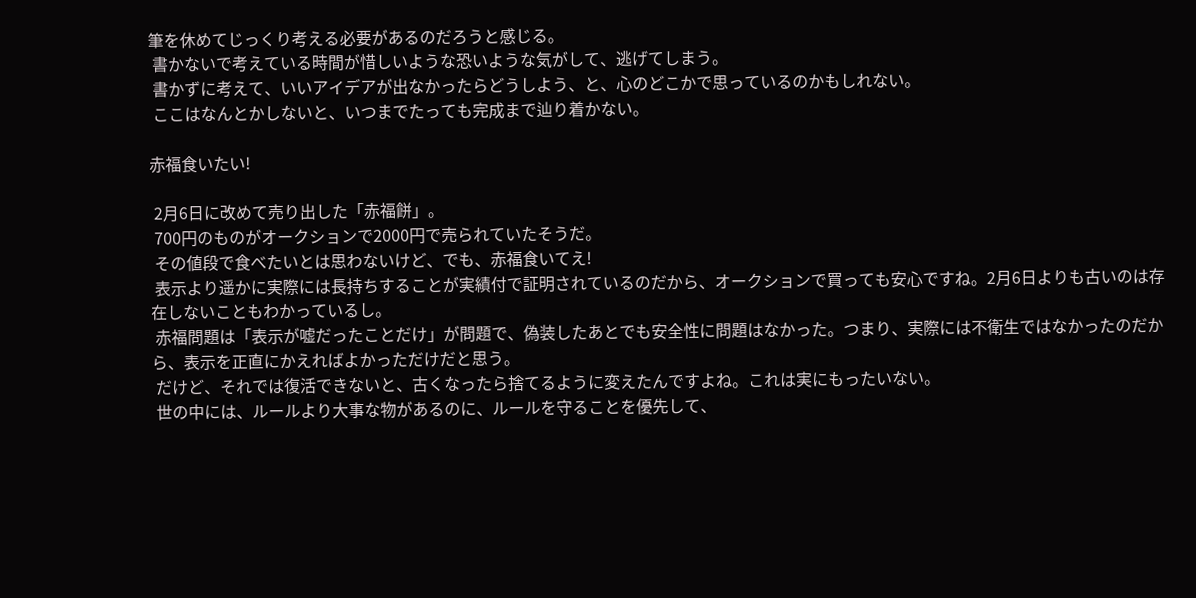筆を休めてじっくり考える必要があるのだろうと感じる。
 書かないで考えている時間が惜しいような恐いような気がして、逃げてしまう。
 書かずに考えて、いいアイデアが出なかったらどうしよう、と、心のどこかで思っているのかもしれない。
 ここはなんとかしないと、いつまでたっても完成まで辿り着かない。

赤福食いたい!

 2月6日に改めて売り出した「赤福餅」。
 700円のものがオークションで2000円で売られていたそうだ。
 その値段で食べたいとは思わないけど、でも、赤福食いてえ!
 表示より遥かに実際には長持ちすることが実績付で証明されているのだから、オークションで買っても安心ですね。2月6日よりも古いのは存在しないこともわかっているし。
 赤福問題は「表示が嘘だったことだけ」が問題で、偽装したあとでも安全性に問題はなかった。つまり、実際には不衛生ではなかったのだから、表示を正直にかえればよかっただけだと思う。
 だけど、それでは復活できないと、古くなったら捨てるように変えたんですよね。これは実にもったいない。
 世の中には、ルールより大事な物があるのに、ルールを守ることを優先して、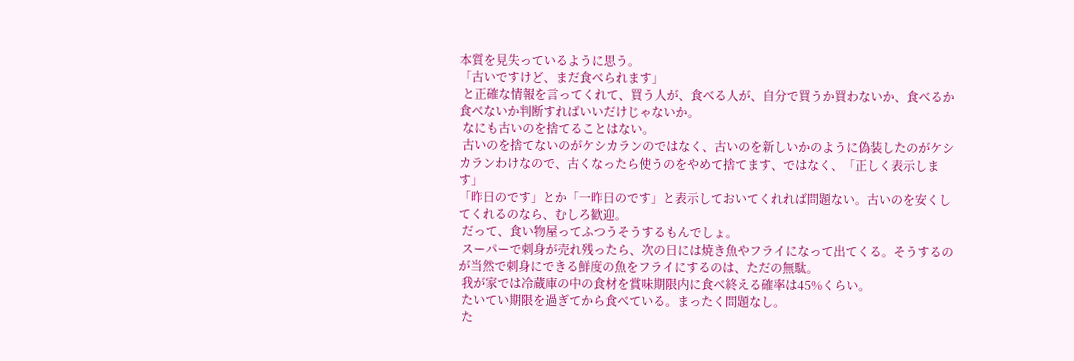本質を見失っているように思う。
「古いですけど、まだ食べられます」
 と正確な情報を言ってくれて、買う人が、食べる人が、自分で買うか買わないか、食べるか食べないか判断すればいいだけじゃないか。
 なにも古いのを捨てることはない。
 古いのを捨てないのがケシカランのではなく、古いのを新しいかのように偽装したのがケシカランわけなので、古くなったら使うのをやめて捨てます、ではなく、「正しく表示します」
「昨日のです」とか「一昨日のです」と表示しておいてくれれば問題ない。古いのを安くしてくれるのなら、むしろ歓迎。
 だって、食い物屋ってふつうそうするもんでしょ。
 スーパーで刺身が売れ残ったら、次の日には焼き魚やフライになって出てくる。そうするのが当然で刺身にできる鮮度の魚をフライにするのは、ただの無駄。
 我が家では冷蔵庫の中の食材を賞味期限内に食べ終える確率は45%くらい。
 たいてい期限を過ぎてから食べている。まったく問題なし。
 た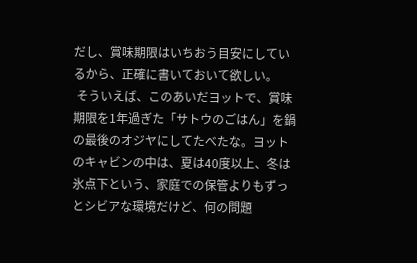だし、賞味期限はいちおう目安にしているから、正確に書いておいて欲しい。
 そういえば、このあいだヨットで、賞味期限を1年過ぎた「サトウのごはん」を鍋の最後のオジヤにしてたべたな。ヨットのキャビンの中は、夏は40度以上、冬は氷点下という、家庭での保管よりもずっとシビアな環境だけど、何の問題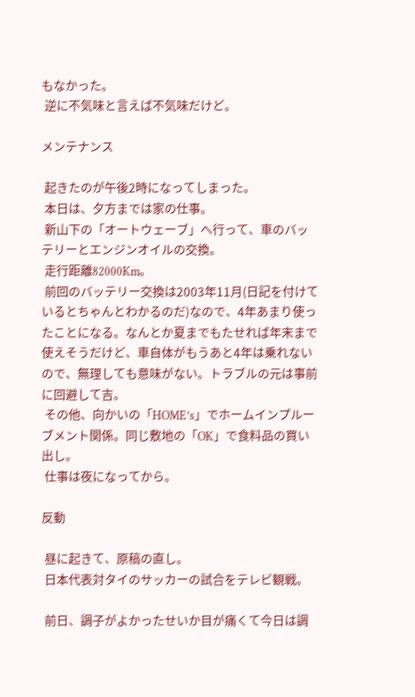もなかった。
 逆に不気味と言えば不気味だけど。

メンテナンス

 起きたのが午後2時になってしまった。
 本日は、夕方までは家の仕事。
 新山下の「オートウェーブ」へ行って、車のバッテリーとエンジンオイルの交換。
 走行距離82000Km。
 前回のバッテリー交換は2003年11月(日記を付けているとちゃんとわかるのだ)なので、4年あまり使ったことになる。なんとか夏までもたせれば年末まで使えそうだけど、車自体がもうあと4年は乗れないので、無理しても意味がない。トラブルの元は事前に回避して吉。
 その他、向かいの「HOME’s」でホームインプルーブメント関係。同じ敷地の「OK」で食料品の買い出し。
 仕事は夜になってから。

反動

 昼に起きて、原稿の直し。
 日本代表対タイのサッカーの試合をテレビ観戦。

 前日、調子がよかったせいか目が痛くて今日は調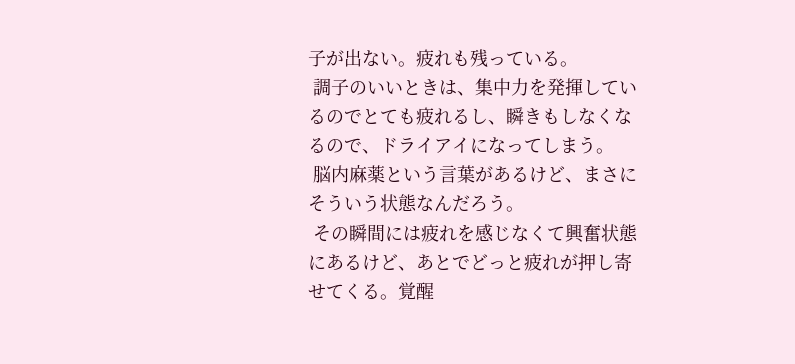子が出ない。疲れも残っている。
 調子のいいときは、集中力を発揮しているのでとても疲れるし、瞬きもしなくなるので、ドライアイになってしまう。
 脳内麻薬という言葉があるけど、まさにそういう状態なんだろう。
 その瞬間には疲れを感じなくて興奮状態にあるけど、あとでどっと疲れが押し寄せてくる。覚醒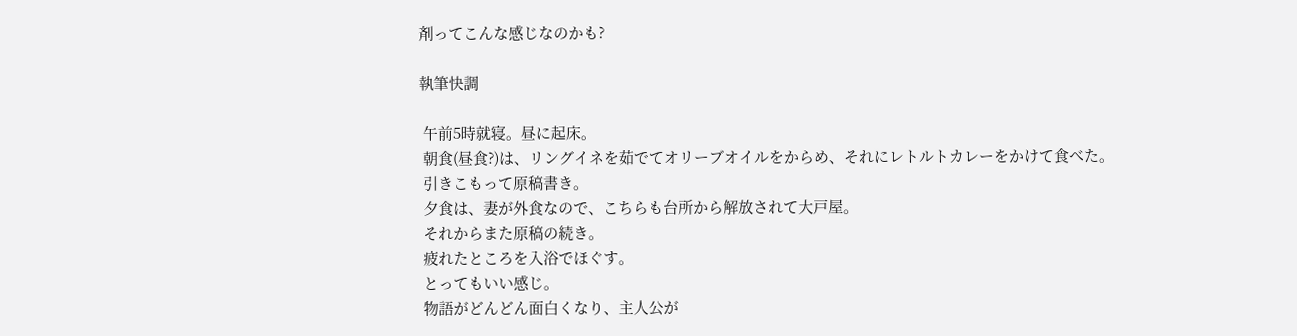剤ってこんな感じなのかも?

執筆快調

 午前5時就寝。昼に起床。
 朝食(昼食?)は、リングイネを茹でてオリーブオイルをからめ、それにレトルトカレーをかけて食べた。
 引きこもって原稿書き。
 夕食は、妻が外食なので、こちらも台所から解放されて大戸屋。
 それからまた原稿の続き。
 疲れたところを入浴でほぐす。
 とってもいい感じ。
 物語がどんどん面白くなり、主人公が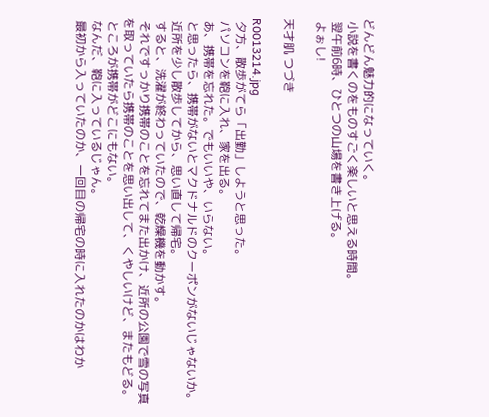どんどん魅力的になっていく。
 小説を書くのをものすごく楽しいと思える時間。
 翌午前6時、ひとつの山場を書き上げる。
 よぉし!

天才肌 つづき

R0013214.jpg
 夕方、散歩がてら「出勤」しようと思った。
 パソコンを鞄に入れ、家を出る。
 あ、携帯を忘れた。でもいいや、いらない。
 と思ったら、携帯がないとマクドナルドのクーポンがないじゃないか。
 近所を少し散歩してから、思い直して帰宅。
 すると、洗濯が終わっていたので、乾燥機を動かす。
 それですっかり携帯のことを忘れてまた出かけ、近所の公園で雪の写真を取っていたら携帯のことを思い出して、くやしいけど、またもどる。
 ところが携帯がどこにもない。
 なんだ、鞄に入っているじゃん。
 最初から入っていたのか、一回目の帰宅の時に入れたのかはわか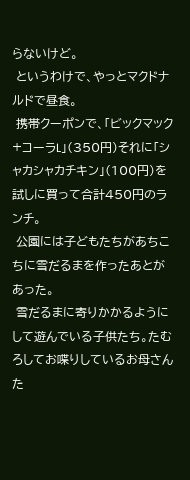らないけど。
 というわけで、やっとマクドナルドで昼食。
 携帯クーポンで、「ビックマック+コーラL」(350円)それに「シャカシャカチキン」(100円)を試しに買って合計450円のランチ。
 公園には子どもたちがあちこちに雪だるまを作ったあとがあった。
 雪だるまに寄りかかるようにして遊んでいる子供たち。たむろしてお喋りしているお母さんた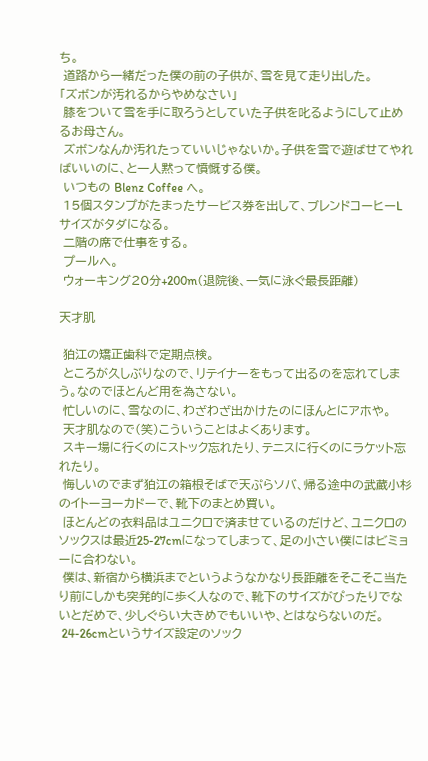ち。
 道路から一緒だった僕の前の子供が、雪を見て走り出した。
「ズボンが汚れるからやめなさい」
 膝をついて雪を手に取ろうとしていた子供を叱るようにして止めるお母さん。
 ズボンなんか汚れたっていいじゃないか。子供を雪で遊ばせてやればいいのに、と一人黙って憤慨する僕。
 いつもの Blenz Coffee へ。
 15個スタンプがたまったサービス券を出して、ブレンドコーヒーLサイズがタダになる。
 二階の席で仕事をする。
 プールへ。
 ウォーキング20分+200m(退院後、一気に泳ぐ最長距離)

天才肌

 狛江の矯正歯科で定期点検。
 ところが久しぶりなので、リテイナーをもって出るのを忘れてしまう。なのでほとんど用を為さない。
 忙しいのに、雪なのに、わざわざ出かけたのにほんとにアホや。
 天才肌なので(笑)こういうことはよくあります。
 スキー場に行くのにストック忘れたり、テニスに行くのにラケット忘れたり。
 悔しいのでまず狛江の箱根そばで天ぷらソバ、帰る途中の武蔵小杉のイトーヨーカドーで、靴下のまとめ買い。
 ほとんどの衣料品はユニクロで済ませているのだけど、ユニクロのソックスは最近25-27cmになってしまって、足の小さい僕にはビミョーに合わない。
 僕は、新宿から横浜までというようなかなり長距離をそこそこ当たり前にしかも突発的に歩く人なので、靴下のサイズがぴったりでないとだめで、少しぐらい大きめでもいいや、とはならないのだ。
 24-26cmというサイズ設定のソック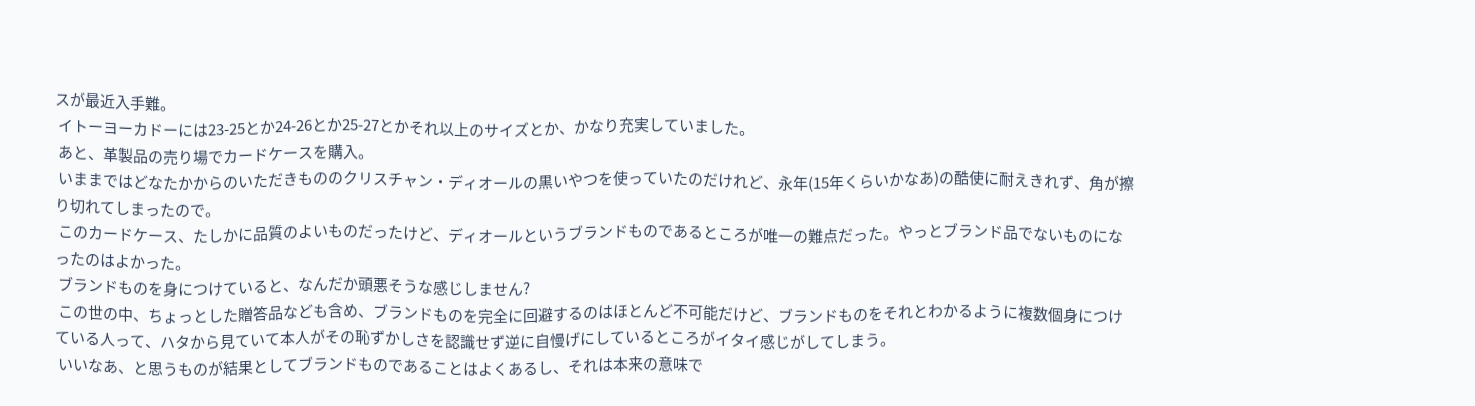スが最近入手難。
 イトーヨーカドーには23-25とか24-26とか25-27とかそれ以上のサイズとか、かなり充実していました。
 あと、革製品の売り場でカードケースを購入。
 いままではどなたかからのいただきもののクリスチャン・ディオールの黒いやつを使っていたのだけれど、永年(15年くらいかなあ)の酷使に耐えきれず、角が擦り切れてしまったので。
 このカードケース、たしかに品質のよいものだったけど、ディオールというブランドものであるところが唯一の難点だった。やっとブランド品でないものになったのはよかった。
 ブランドものを身につけていると、なんだか頭悪そうな感じしません?
 この世の中、ちょっとした贈答品なども含め、ブランドものを完全に回避するのはほとんど不可能だけど、ブランドものをそれとわかるように複数個身につけている人って、ハタから見ていて本人がその恥ずかしさを認識せず逆に自慢げにしているところがイタイ感じがしてしまう。
 いいなあ、と思うものが結果としてブランドものであることはよくあるし、それは本来の意味で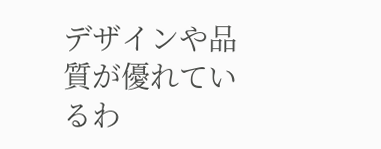デザインや品質が優れているわ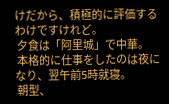けだから、積極的に評価するわけですけれど。
 夕食は「阿里城」で中華。
 本格的に仕事をしたのは夜になり、翌午前5時就寝。
 朝型、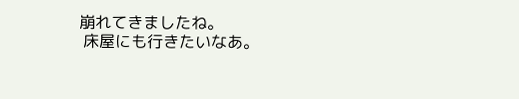崩れてきましたね。
 床屋にも行きたいなあ。